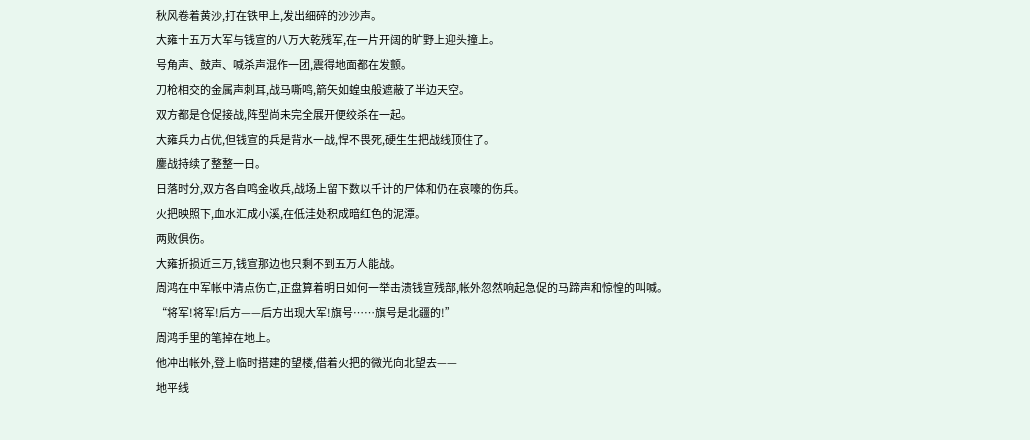秋风卷着黄沙,打在铁甲上,发出细碎的沙沙声。
大雍十五万大军与钱宣的八万大乾残军,在一片开阔的旷野上迎头撞上。
号角声、鼓声、喊杀声混作一团,震得地面都在发颤。
刀枪相交的金属声刺耳,战马嘶鸣,箭矢如蝗虫般遮蔽了半边天空。
双方都是仓促接战,阵型尚未完全展开便绞杀在一起。
大雍兵力占优,但钱宣的兵是背水一战,悍不畏死,硬生生把战线顶住了。
鏖战持续了整整一日。
日落时分,双方各自鸣金收兵,战场上留下数以千计的尸体和仍在哀嚎的伤兵。
火把映照下,血水汇成小溪,在低洼处积成暗红色的泥潭。
两败俱伤。
大雍折损近三万,钱宣那边也只剩不到五万人能战。
周鸿在中军帐中清点伤亡,正盘算着明日如何一举击溃钱宣残部,帐外忽然响起急促的马蹄声和惊惶的叫喊。
“将军!将军!后方——后方出现大军!旗号……旗号是北疆的!”
周鸿手里的笔掉在地上。
他冲出帐外,登上临时搭建的望楼,借着火把的微光向北望去——
地平线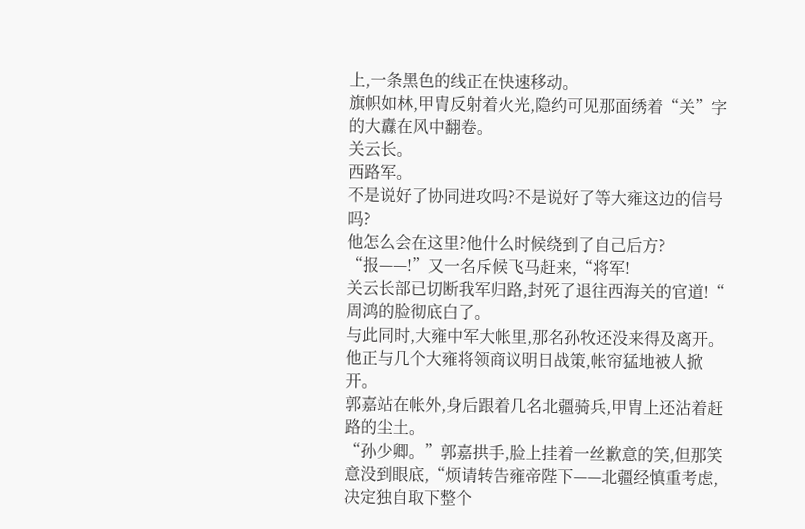上,一条黑色的线正在快速移动。
旗帜如林,甲胄反射着火光,隐约可见那面绣着“关”字的大纛在风中翻卷。
关云长。
西路军。
不是说好了协同进攻吗?不是说好了等大雍这边的信号吗?
他怎么会在这里?他什么时候绕到了自己后方?
“报——!”又一名斥候飞马赶来,“将军!
关云长部已切断我军归路,封死了退往西海关的官道!“
周鸿的脸彻底白了。
与此同时,大雍中军大帐里,那名孙牧还没来得及离开。
他正与几个大雍将领商议明日战策,帐帘猛地被人掀开。
郭嘉站在帐外,身后跟着几名北疆骑兵,甲胄上还沾着赶路的尘土。
“孙少卿。”郭嘉拱手,脸上挂着一丝歉意的笑,但那笑意没到眼底,“烦请转告雍帝陛下——北疆经慎重考虑,决定独自取下整个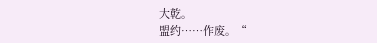大乾。
盟约……作废。“